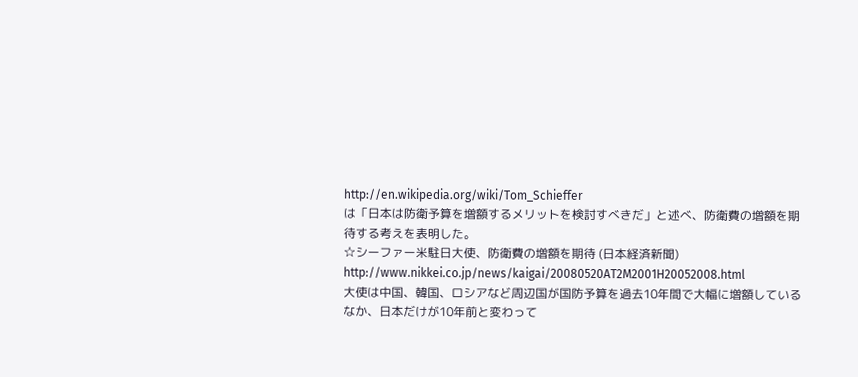http://en.wikipedia.org/wiki/Tom_Schieffer
は「日本は防衛予算を増額するメリットを検討すべきだ」と述べ、防衛費の増額を期待する考えを表明した。
☆シーファー米駐日大使、防衛費の増額を期待 (日本経済新聞)
http://www.nikkei.co.jp/news/kaigai/20080520AT2M2001H20052008.html
大使は中国、韓国、ロシアなど周辺国が国防予算を過去10年間で大幅に増額しているなか、日本だけが10年前と変わって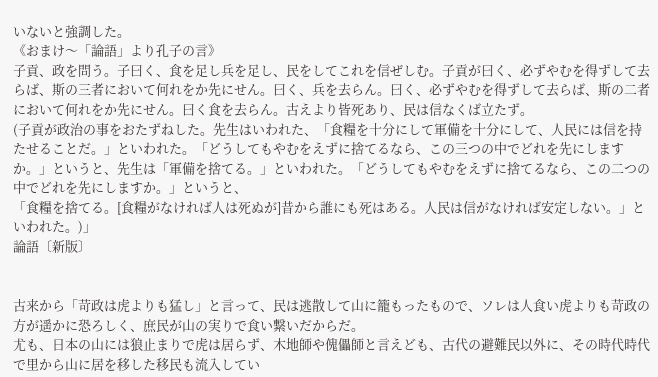いないと強調した。
《おまけ〜「論語」より孔子の言》
子貢、政を問う。子曰く、食を足し兵を足し、民をしてこれを信ぜしむ。子貢が曰く、必ずやむを得ずして去らば、斯の三者において何れをか先にせん。曰く、兵を去らん。曰く、必ずやむを得ずして去らば、斯の二者において何れをか先にせん。曰く食を去らん。古えより皆死あり、民は信なくば立たず。
(子貢が政治の事をおたずねした。先生はいわれた、「食糧を十分にして軍備を十分にして、人民には信を持たせることだ。」といわれた。「どうしてもやむをえずに捨てるなら、この三つの中でどれを先にしますか。」というと、先生は「軍備を捨てる。」といわれた。「どうしてもやむをえずに捨てるなら、この二つの中でどれを先にしますか。」というと、
「食糧を捨てる。[食糧がなければ人は死ぬが]昔から誰にも死はある。人民は信がなければ安定しない。」といわれた。)」
論語〔新版〕


古来から「苛政は虎よりも猛し」と言って、民は逃散して山に籠もったもので、ソレは人食い虎よりも苛政の方が遥かに恐ろしく、庶民が山の実りで食い繋いだからだ。
尤も、日本の山には狼止まりで虎は居らず、木地師や傀儡師と言えども、古代の避難民以外に、その時代時代で里から山に居を移した移民も流入してい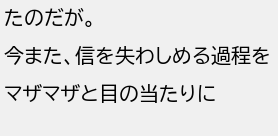たのだが。
今また、信を失わしめる過程をマザマザと目の当たりに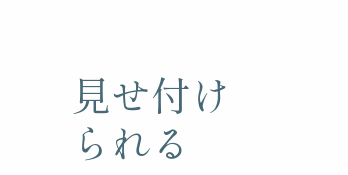見せ付けられる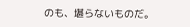のも、堪らないものだ。